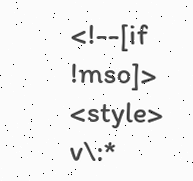<!--[if !mso]> <style> v\:*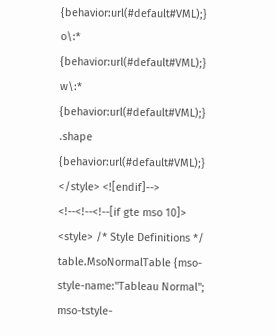{behavior:url(#default#VML);} o\:* {behavior:url(#default#VML);} w\:* {behavior:url(#default#VML);} .shape {behavior:url(#default#VML);} </style> <![endif]-->
<!--<!--<!--[if gte mso 10]> <style> /* Style Definitions */ table.MsoNormalTable {mso-style-name:"Tableau Normal"; mso-tstyle-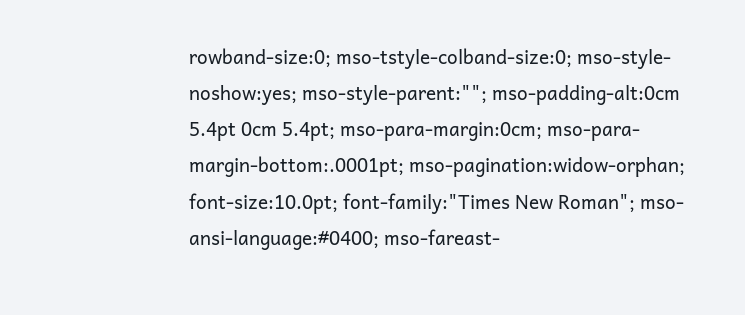rowband-size:0; mso-tstyle-colband-size:0; mso-style-noshow:yes; mso-style-parent:""; mso-padding-alt:0cm 5.4pt 0cm 5.4pt; mso-para-margin:0cm; mso-para-margin-bottom:.0001pt; mso-pagination:widow-orphan; font-size:10.0pt; font-family:"Times New Roman"; mso-ansi-language:#0400; mso-fareast-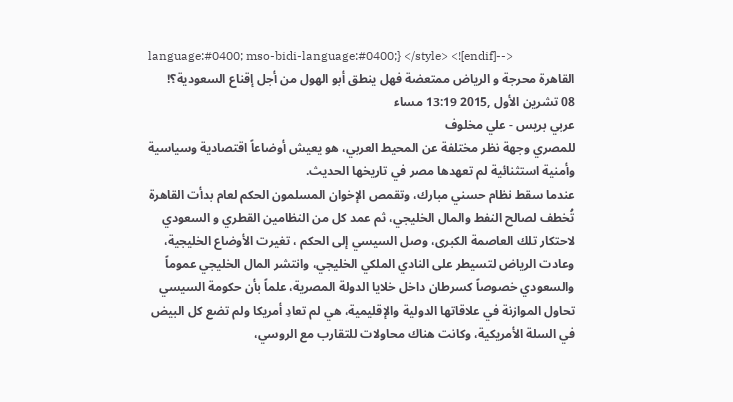language:#0400; mso-bidi-language:#0400;} </style> <![endif]-->
القاهرة محرجة و الرياض ممتعضة فهل ينطق أبو الهول من أجل إقناع السعودية؟!
08 تشرين الأول ,2015 13:19 مساء
عربي بريس - علي مخلوف
للمصري وجهة نظر مختلفة عن المحيط العربي، هو يعيش أوضاعاً اقتصادية وسياسية وأمنية استثنائية لم تعهدها مصر في تاريخها الحديث.
عندما سقط نظام حسني مبارك، وتقمص الإخوان المسلمون الحكم لعام بدأت القاهرة تُخطف لصالح النفط والمال الخليجي، ثم عمد كل من النظامين القطري و السعودي لاحتكار تلك العاصمة الكبرى، وصل السيسي إلى الحكم ، تغيرت الأوضاع الخليجية، وعادت الرياض لتسيطر على النادي الملكي الخليجي، وانتشر المال الخليجي عموماً والسعودي خصوصاً كسرطان داخل خلايا الدولة المصرية، علماً بأن حكومة السيسي تحاول الموازنة في علاقاتها الدولية والإقليمية، هي لم تعادِ أمريكا ولم تضع كل البيض في السلة الأمريكية، وكانت هناك محاولات للتقارب مع الروسي،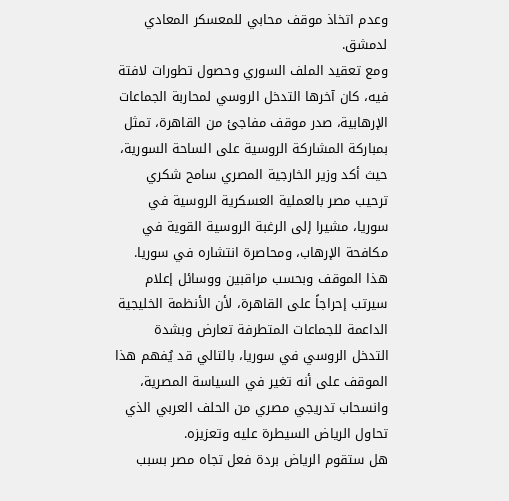وعدم اتخاذ موقف محابي للمعسكر المعادي لدمشق.
ومع تعقيد الملف السوري وحصول تطورات لافتة فيه، كان آخرها التدخل الروسي لمحاربة الجماعات الإرهابية، صدر موقف مفاجئ من القاهرة، تمثل بمباركة المشاركة الروسية على الساحة السورية، حيث أكد وزير الخارجية المصري سامح شكري ترحيب مصر بالعملية العسكرية الروسية في سوريا، مشيرا إلى الرغبة الروسية القوية في مكافحة الإرهاب، ومحاصرة انتشاره في سوريا.
هذا الموقف وبحسب مراقبين ووسائل إعلام سيرتب إحراجاً على القاهرة، لأن الأنظمة الخليجية الداعمة للجماعات المتطرفة تعارض وبشدة التدخل الروسي في سوريا، بالتالي قد يُفهم هذا الموقف على أنه تغير في السياسة المصرية، وانسحاب تدريجي مصري من الحلف العربي الذي تحاول الرياض السيطرة عليه وتعزيزه.
هل ستقوم الرياض بردة فعل تجاه مصر بسبب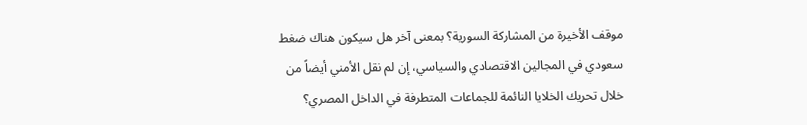موقف الأخيرة من المشاركة السورية؟ بمعنى آخر هل سيكون هناك ضغط سعودي في المجالين الاقتصادي والسياسي، إن لم نقل الأمني أيضاً من خلال تحريك الخلايا النائمة للجماعات المتطرفة في الداخل المصري؟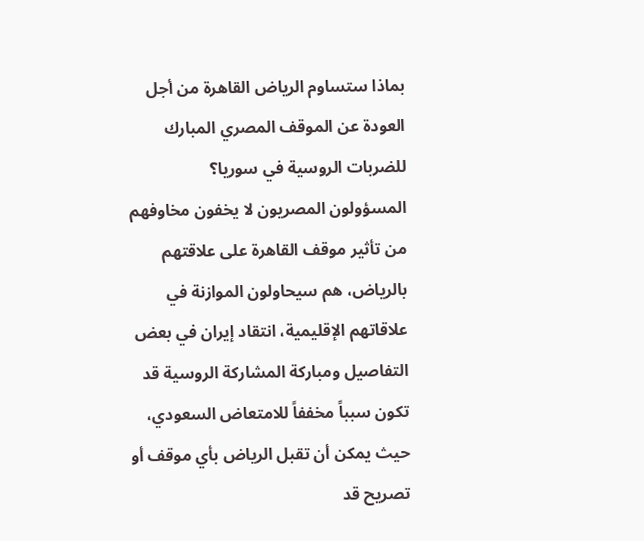بماذا ستساوم الرياض القاهرة من أجل العودة عن الموقف المصري المبارك للضربات الروسية في سوريا؟
المسؤولون المصريون لا يخفون مخاوفهم من تأثير موقف القاهرة على علاقتهم بالرياض، هم سيحاولون الموازنة في علاقاتهم الإقليمية، انتقاد إيران في بعض التفاصيل ومباركة المشاركة الروسية قد تكون سبباً مخففاً للامتعاض السعودي، حيث يمكن أن تقبل الرياض بأي موقف أو تصريح قد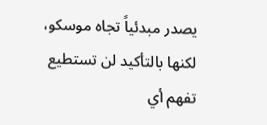يصدر مبدئياً تجاه موسكو، لكنها بالتأكيد لن تستطيع تفهم أي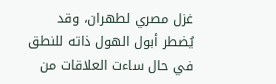غزل مصري لطهران، وقد يُضطر أبول الهول ذاته للنطق في حال ساءت العلاقات من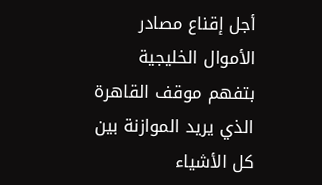أجل إقناع مصادر الأموال الخليجية بتفهم موقف القاهرة الذي يريد الموازنة بين كل الأشياء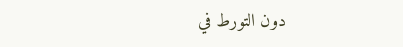دون التورط في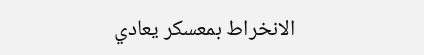الانخراط بمعسكر يعادي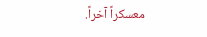معسكراً آخراً.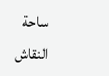ساحة النقاش